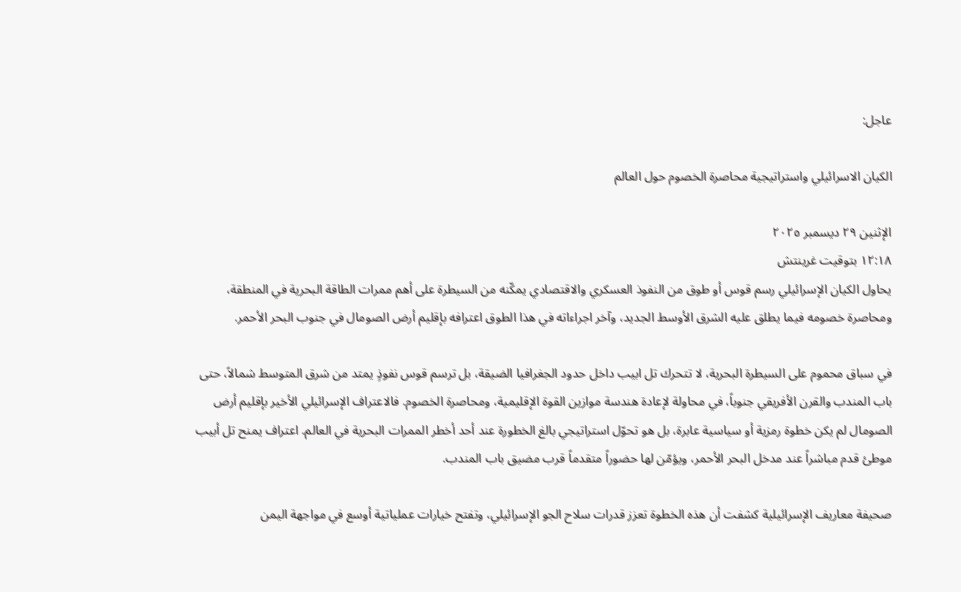عاجل:

الكيان الاسرائيلي واستراتيجية محاصرة الخصوم حول العالم

الإثنين ٢٩ ديسمبر ٢٠٢٥
١٢:١٨ بتوقيت غرينتش
يحاول الكيان الإسرائيلي رسم قوس أو طوق من النفوذ العسكري والاقتصادي يمكّنه من السيطرة على أهم ممرات الطاقة البحرية في المنطقة، ومحاصرة خصومه فيما يطلق عليه الشرق الأوسط الجديد، وآخر اجراءاته في هذا الطوق اعترافه بإقليم أرض الصومال في جنوب البحر الأحمر.

في سباق محموم على السيطرة البحرية، لا تتحرك تل ابيب داخل حدود الجغرافيا الضيقة، بل ترسم قوس نفوذٍ يمتد من شرق المتوسط شمالاً، حتى باب المندب والقرن الأفريقي جنوباً، في محاولة لإعادة هندسة موازين القوة الإقليمية، ومحاصرة الخصوم. فالاعتراف الإسرائيلي الأخير بإقليم أرض الصومال لم يكن خطوة رمزية أو سياسية عابرة، بل هو تحوّل استراتيجي بالغ الخطورة عند أحد أخطر الممرات البحرية في العالم. اعتراف يمنح تل أبيب موطئ قدم مباشراً عند مدخل البحر الأحمر، ويؤمّن لها حضوراً متقدماً قرب مضيق باب المندب.

صحيفة معاريف الإسرائيلية كشفت أن هذه الخطوة تعزز قدرات سلاح الجو الإسرائيلي، وتفتح خيارات عملياتية أوسع في مواجهة اليمن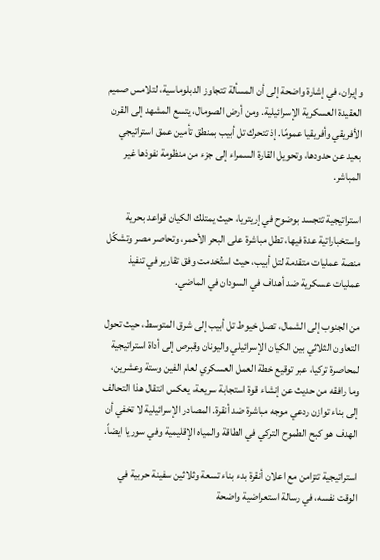وإيران، في إشارة واضحة إلى أن المسألة تتجاوز الدبلوماسية، لتلامس صميم العقيدة العسكرية الإسرائيلية. ومن أرض الصومال، يتسع المشهد إلى القرن الأفريقي وأفريقيا عمومًا. إذ تتحرك تل أبيب بمنطق تأمين عمق استراتيجي بعيد عن حدودها، وتحويل القارة السمراء إلى جزء من منظومة نفوذها غير المباشر.

استراتيجية تتجسد بوضوح في إريتريا، حيث يمتلك الكيان قواعد بحرية واستخباراتية عدة فيها، تطل مباشرة على البحر الأحمر، وتحاصر مصر وتشكّل منصة عمليات متقدمة لتل أبيب، حيث استُخدمت وفق تقارير في تنفيذ عمليات عسكرية ضد أهداف في السودان في الماضي.

من الجنوب إلى الشمال، تصل خيوط تل أبيب إلى شرق المتوسط، حيث تحول التعاون الثلاثي بين الكيان الإسرائيلي واليونان وقبرص إلى أداة استراتيجية لمحاصرة تركيا، عبر توقيع خطة العمل العسكري لعام الفين وستة وعشرين، وما رافقه من حديث عن إنشاء قوة استجابة سريعة، يعكس انتقال هذا التحالف إلى بناء توازن ردعي موجه مباشرة ضد أنقرة. المصادر الإسرائيلية لا تخفي أن الهدف هو كبح الطموح التركي في الطاقة والمياه الإقليمية وفي سوريا ايضاً.

استراتيجية تتزامن مع اعلان أنقرة بدء بناء تسعة وثلاثين سفينة حربية في الوقت نفسه، في رسالة استعراضية واضحة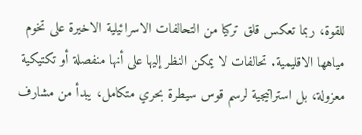للقوة، ربما تعكس قلق تركيا من التحالفات الاسرائيلية الاخيرة على تخوم مياهها الاقليمية. تحالفات لا يمكن النظر إليها على أنها منفصلة أو تكتيكية معزولة، بل استراتيجية لرسم قوس سيطرة بحري متكامل، يبدأ من مشارف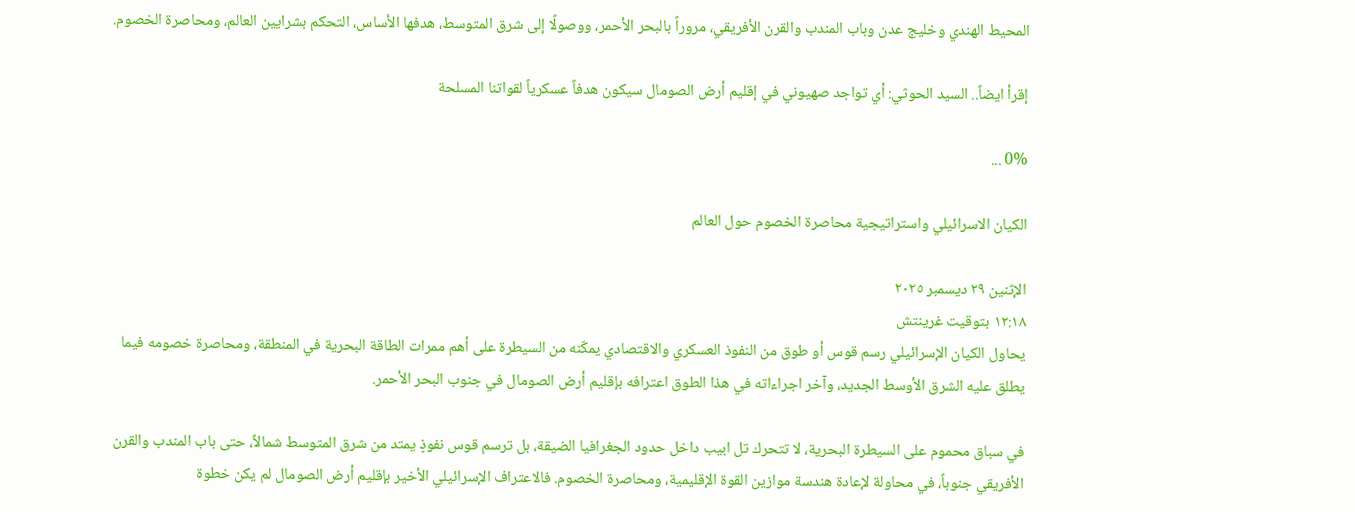المحيط الهندي وخليج عدن وباب المندب والقرن الأفريقي، مروراً بالبحر الأحمر، ووصولًا إلى شرق المتوسط، هدفها الأساس، التحكم بشرايين العالم، ومحاصرة الخصوم.

إقرأ ايضاً.. السيد الحوثي: أي تواجد صهيوني في إقليم أرض الصومال سيكون هدفاً عسكرياً لقواتنا المسلحة

0% ...

الكيان الاسرائيلي واستراتيجية محاصرة الخصوم حول العالم

الإثنين ٢٩ ديسمبر ٢٠٢٥
١٢:١٨ بتوقيت غرينتش
يحاول الكيان الإسرائيلي رسم قوس أو طوق من النفوذ العسكري والاقتصادي يمكّنه من السيطرة على أهم ممرات الطاقة البحرية في المنطقة، ومحاصرة خصومه فيما يطلق عليه الشرق الأوسط الجديد، وآخر اجراءاته في هذا الطوق اعترافه بإقليم أرض الصومال في جنوب البحر الأحمر.

في سباق محموم على السيطرة البحرية، لا تتحرك تل ابيب داخل حدود الجغرافيا الضيقة، بل ترسم قوس نفوذٍ يمتد من شرق المتوسط شمالاً، حتى باب المندب والقرن الأفريقي جنوباً، في محاولة لإعادة هندسة موازين القوة الإقليمية، ومحاصرة الخصوم. فالاعتراف الإسرائيلي الأخير بإقليم أرض الصومال لم يكن خطوة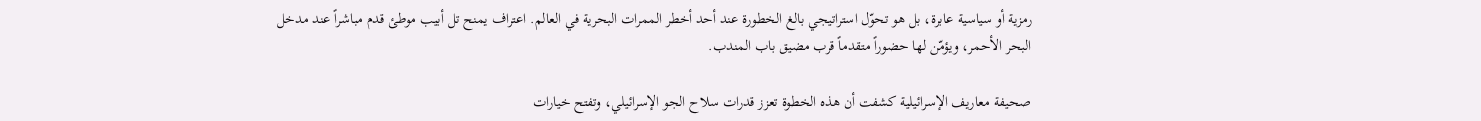رمزية أو سياسية عابرة، بل هو تحوّل استراتيجي بالغ الخطورة عند أحد أخطر الممرات البحرية في العالم. اعتراف يمنح تل أبيب موطئ قدم مباشراً عند مدخل البحر الأحمر، ويؤمّن لها حضوراً متقدماً قرب مضيق باب المندب.

صحيفة معاريف الإسرائيلية كشفت أن هذه الخطوة تعزز قدرات سلاح الجو الإسرائيلي، وتفتح خيارات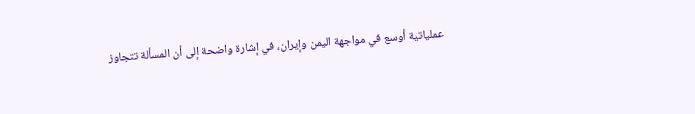عملياتية أوسع في مواجهة اليمن وإيران، في إشارة واضحة إلى أن المسألة تتجاوز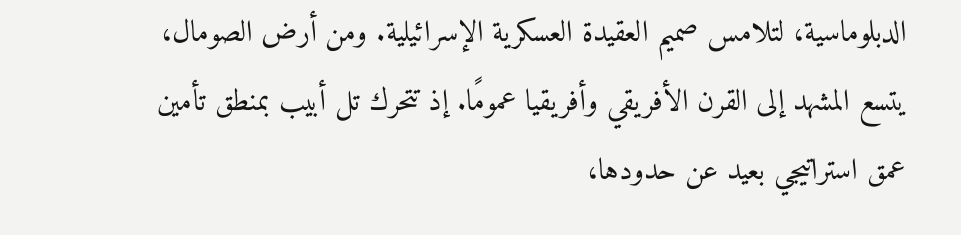الدبلوماسية، لتلامس صميم العقيدة العسكرية الإسرائيلية. ومن أرض الصومال، يتسع المشهد إلى القرن الأفريقي وأفريقيا عمومًا. إذ تتحرك تل أبيب بمنطق تأمين عمق استراتيجي بعيد عن حدودها،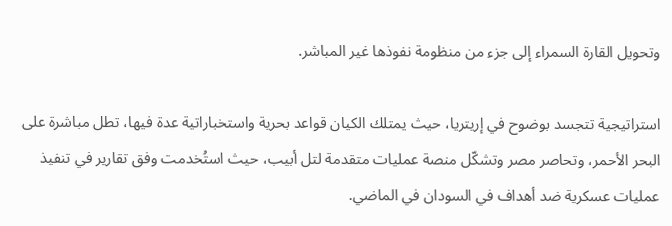وتحويل القارة السمراء إلى جزء من منظومة نفوذها غير المباشر.

استراتيجية تتجسد بوضوح في إريتريا، حيث يمتلك الكيان قواعد بحرية واستخباراتية عدة فيها، تطل مباشرة على البحر الأحمر، وتحاصر مصر وتشكّل منصة عمليات متقدمة لتل أبيب، حيث استُخدمت وفق تقارير في تنفيذ عمليات عسكرية ضد أهداف في السودان في الماضي.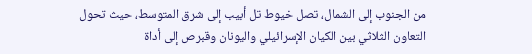من الجنوب إلى الشمال، تصل خيوط تل أبيب إلى شرق المتوسط، حيث تحول التعاون الثلاثي بين الكيان الإسرائيلي واليونان وقبرص إلى أداة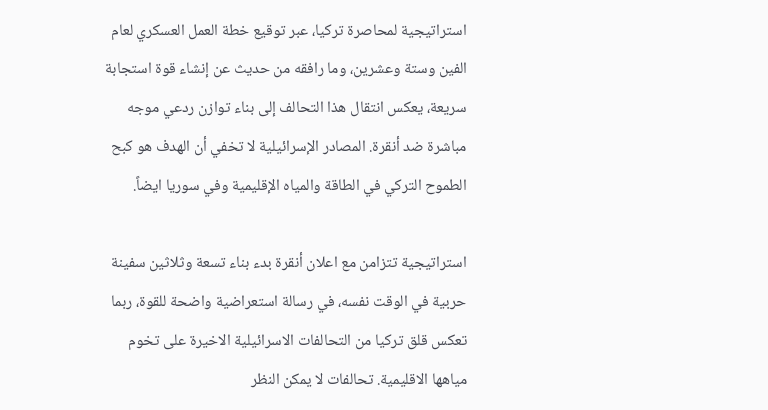استراتيجية لمحاصرة تركيا، عبر توقيع خطة العمل العسكري لعام الفين وستة وعشرين، وما رافقه من حديث عن إنشاء قوة استجابة سريعة، يعكس انتقال هذا التحالف إلى بناء توازن ردعي موجه مباشرة ضد أنقرة. المصادر الإسرائيلية لا تخفي أن الهدف هو كبح الطموح التركي في الطاقة والمياه الإقليمية وفي سوريا ايضاً.

استراتيجية تتزامن مع اعلان أنقرة بدء بناء تسعة وثلاثين سفينة حربية في الوقت نفسه، في رسالة استعراضية واضحة للقوة، ربما تعكس قلق تركيا من التحالفات الاسرائيلية الاخيرة على تخوم مياهها الاقليمية. تحالفات لا يمكن النظر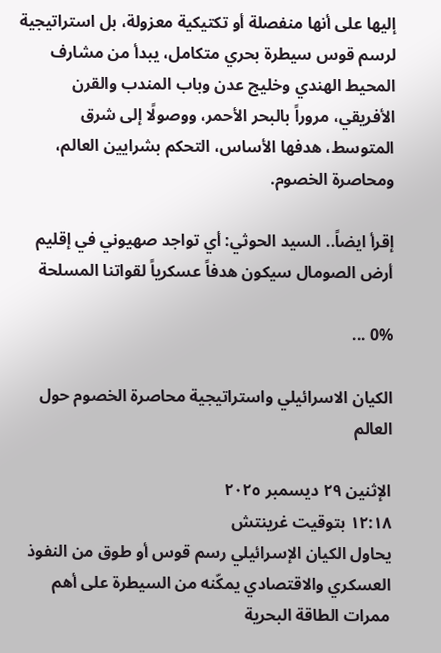إليها على أنها منفصلة أو تكتيكية معزولة، بل استراتيجية لرسم قوس سيطرة بحري متكامل، يبدأ من مشارف المحيط الهندي وخليج عدن وباب المندب والقرن الأفريقي، مروراً بالبحر الأحمر، ووصولًا إلى شرق المتوسط، هدفها الأساس، التحكم بشرايين العالم، ومحاصرة الخصوم.

إقرأ ايضاً.. السيد الحوثي: أي تواجد صهيوني في إقليم أرض الصومال سيكون هدفاً عسكرياً لقواتنا المسلحة

0% ...

الكيان الاسرائيلي واستراتيجية محاصرة الخصوم حول العالم

الإثنين ٢٩ ديسمبر ٢٠٢٥
١٢:١٨ بتوقيت غرينتش
يحاول الكيان الإسرائيلي رسم قوس أو طوق من النفوذ العسكري والاقتصادي يمكّنه من السيطرة على أهم ممرات الطاقة البحرية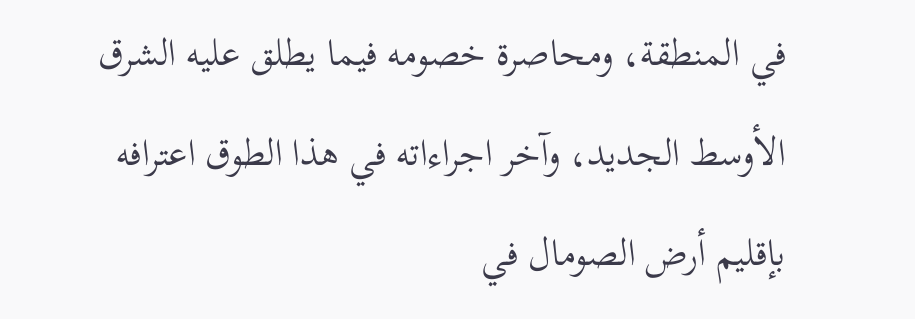في المنطقة، ومحاصرة خصومه فيما يطلق عليه الشرق الأوسط الجديد، وآخر اجراءاته في هذا الطوق اعترافه بإقليم أرض الصومال في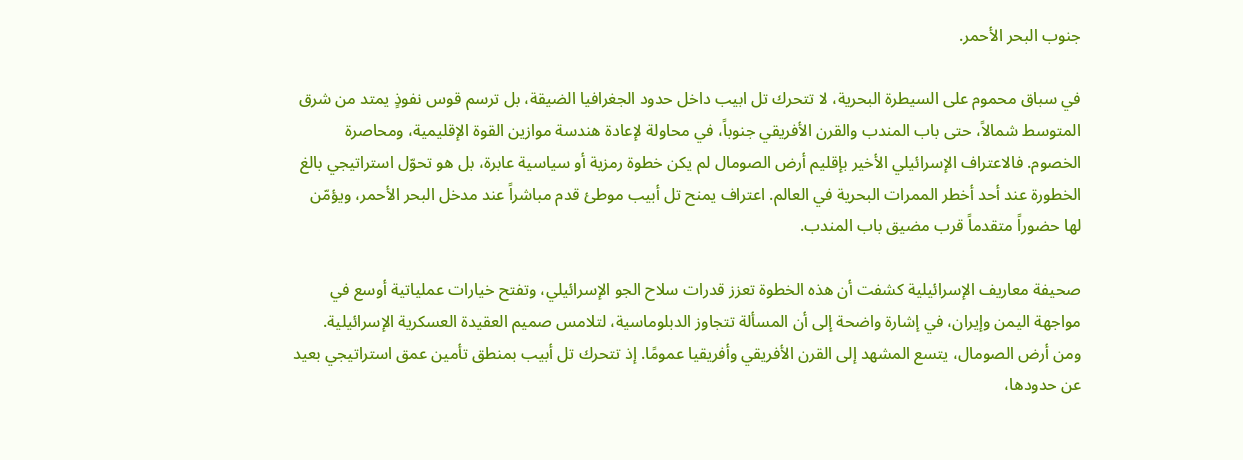جنوب البحر الأحمر.

في سباق محموم على السيطرة البحرية، لا تتحرك تل ابيب داخل حدود الجغرافيا الضيقة، بل ترسم قوس نفوذٍ يمتد من شرق المتوسط شمالاً، حتى باب المندب والقرن الأفريقي جنوباً، في محاولة لإعادة هندسة موازين القوة الإقليمية، ومحاصرة الخصوم. فالاعتراف الإسرائيلي الأخير بإقليم أرض الصومال لم يكن خطوة رمزية أو سياسية عابرة، بل هو تحوّل استراتيجي بالغ الخطورة عند أحد أخطر الممرات البحرية في العالم. اعتراف يمنح تل أبيب موطئ قدم مباشراً عند مدخل البحر الأحمر، ويؤمّن لها حضوراً متقدماً قرب مضيق باب المندب.

صحيفة معاريف الإسرائيلية كشفت أن هذه الخطوة تعزز قدرات سلاح الجو الإسرائيلي، وتفتح خيارات عملياتية أوسع في مواجهة اليمن وإيران، في إشارة واضحة إلى أن المسألة تتجاوز الدبلوماسية، لتلامس صميم العقيدة العسكرية الإسرائيلية. ومن أرض الصومال، يتسع المشهد إلى القرن الأفريقي وأفريقيا عمومًا. إذ تتحرك تل أبيب بمنطق تأمين عمق استراتيجي بعيد عن حدودها،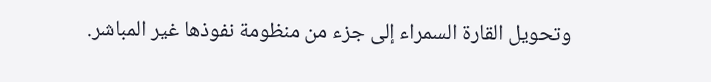وتحويل القارة السمراء إلى جزء من منظومة نفوذها غير المباشر.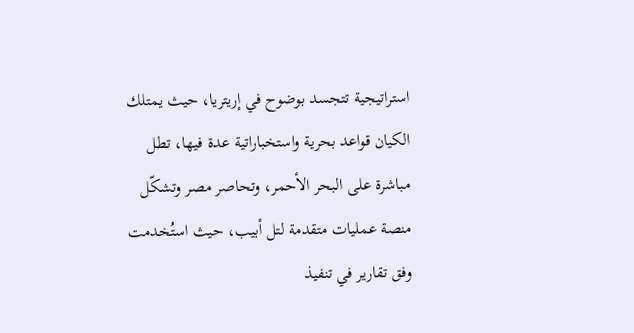استراتيجية تتجسد بوضوح في إريتريا، حيث يمتلك الكيان قواعد بحرية واستخباراتية عدة فيها، تطل مباشرة على البحر الأحمر، وتحاصر مصر وتشكّل منصة عمليات متقدمة لتل أبيب، حيث استُخدمت وفق تقارير في تنفيذ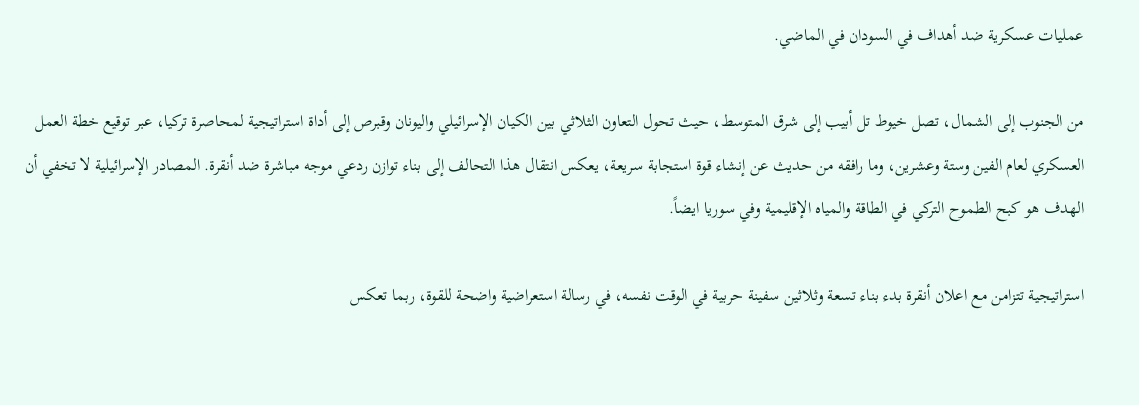عمليات عسكرية ضد أهداف في السودان في الماضي.

من الجنوب إلى الشمال، تصل خيوط تل أبيب إلى شرق المتوسط، حيث تحول التعاون الثلاثي بين الكيان الإسرائيلي واليونان وقبرص إلى أداة استراتيجية لمحاصرة تركيا، عبر توقيع خطة العمل العسكري لعام الفين وستة وعشرين، وما رافقه من حديث عن إنشاء قوة استجابة سريعة، يعكس انتقال هذا التحالف إلى بناء توازن ردعي موجه مباشرة ضد أنقرة. المصادر الإسرائيلية لا تخفي أن الهدف هو كبح الطموح التركي في الطاقة والمياه الإقليمية وفي سوريا ايضاً.

استراتيجية تتزامن مع اعلان أنقرة بدء بناء تسعة وثلاثين سفينة حربية في الوقت نفسه، في رسالة استعراضية واضحة للقوة، ربما تعكس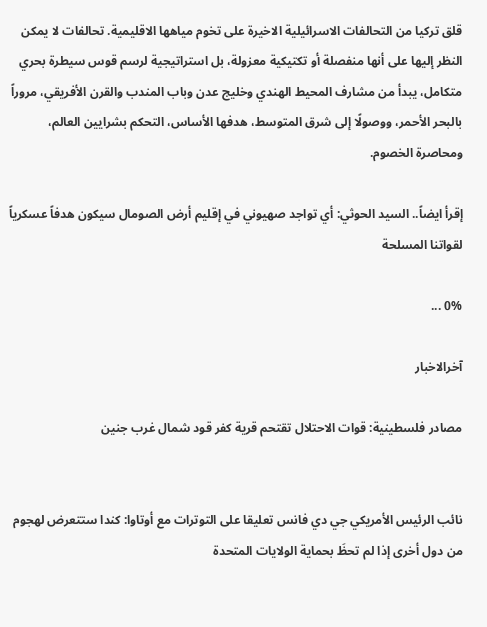قلق تركيا من التحالفات الاسرائيلية الاخيرة على تخوم مياهها الاقليمية. تحالفات لا يمكن النظر إليها على أنها منفصلة أو تكتيكية معزولة، بل استراتيجية لرسم قوس سيطرة بحري متكامل، يبدأ من مشارف المحيط الهندي وخليج عدن وباب المندب والقرن الأفريقي، مروراً بالبحر الأحمر، ووصولًا إلى شرق المتوسط، هدفها الأساس، التحكم بشرايين العالم، ومحاصرة الخصوم.

إقرأ ايضاً.. السيد الحوثي: أي تواجد صهيوني في إقليم أرض الصومال سيكون هدفاً عسكرياً لقواتنا المسلحة

0% ...

آخرالاخبار

مصادر فلسطينية: قوات الاحتلال تقتحم قرية كفر قود شمال غرب جنين


نائب الرئيس الأمريكي جي دي فانس تعليقا على التوترات مع أوتاوا: كندا ستتعرض لهجوم من دول أخرى إذا لم تحظَ بحماية الولايات المتحدة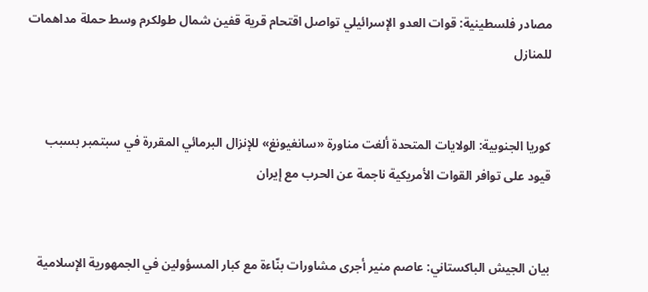مصادر فلسطينية: قوات العدو الإسرائيلي تواصل اقتحام قرية قفين شمال طولكرم وسط حملة مداهمات للمنازل


كوريا الجنوبية: الولايات المتحدة ألغت مناورة «سانغيونغ» للإنزال البرمائي المقررة في سبتمبر بسبب قيود على توافر القوات الأمريكية ناجمة عن الحرب مع إيران


بيان الجيش الباكستاني: عاصم منير أجرى مشاورات بنّاءة مع كبار المسؤولين في الجمهورية الإسلامية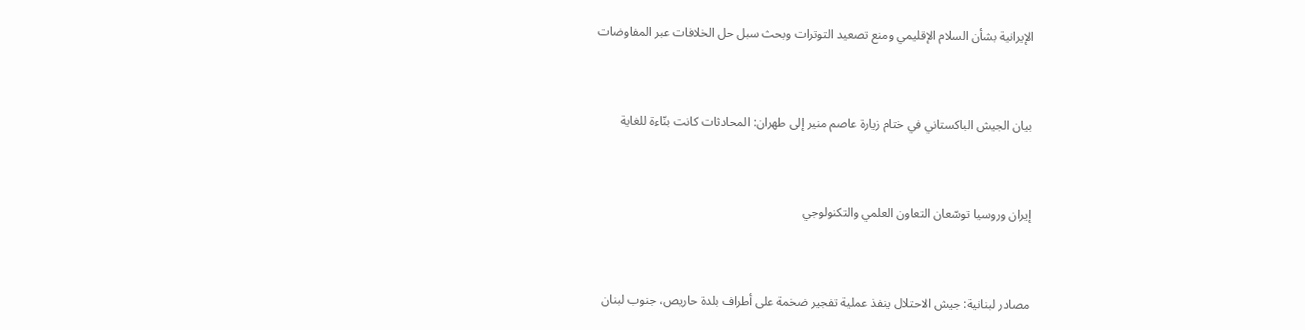الإيرانية بشأن السلام الإقليمي ومنع تصعيد التوترات وبحث سبل حل الخلافات عبر المفاوضات


بيان الجيش الباكستاني في ختام زيارة عاصم منير إلى طهران: المحادثات كانت بنّاءة للغاية


إيران وروسيا توسّعان التعاون العلمي والتكنولوجي


مصادر لبنانية: جيش الاحتلال ينفذ عملية تفجير ضخمة على أطراف بلدة حاريص، جنوب لبنان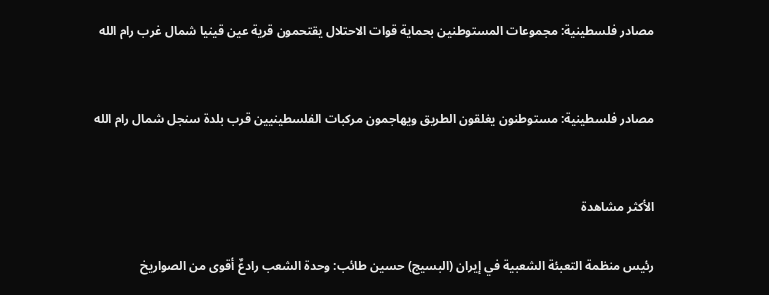مصادر فلسطينية: مجموعات المستوطنين بحماية قوات الاحتلال يقتحمون قرية عين قينيا شمال غرب رام الله


مصادر فلسطينية: مستوطنون يغلقون الطريق ويهاجمون مركبات الفلسطينيين قرب بلدة سنجل شمال رام الله


الأكثر مشاهدة

رئيس منظمة التعبئة الشعبية في إيران (البسيج) حسين طائب: وحدة الشعب رادعٌ أقوى من الصواريخ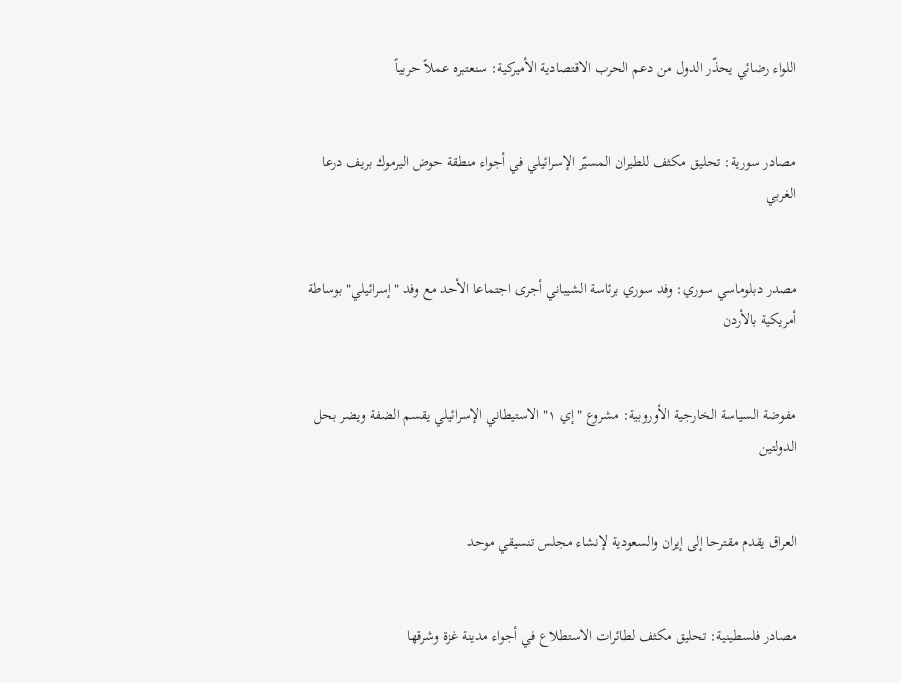اللواء رضائي يحذّر الدول من دعم الحرب الاقتصادية الأميركية: سنعتبره عملاً حربياً


مصادر سورية: تحليق مكثف للطيران المسيّر الإسرائيلي في أجواء منطقة حوض اليرموك بريف درعا الغربي


مصدر دبلوماسي سوري: وفد سوري برئاسة الشيباني أجرى اجتماعا الأحد مع وفد "إسرائيلي" بوساطة أمريكية بالأردن


مفوضة السياسة الخارجية الأوروبية: مشروع "إي ١" الاستيطاني الإسرائيلي يقسم الضفة ويضر بحل الدولتين


العراق يقدم مقترحا إلى إيران والسعودية لإنشاء مجلس تنسيقي موحد


مصادر فلسطينية: تحليق مكثف لطائرات الاستطلاع في أجواء مدينة غزة وشرقها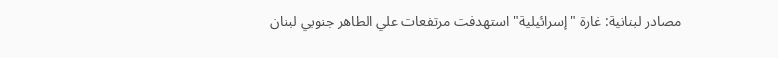مصادر لبنانية: غارة "إسرائيلية" استهدفت مرتفعات علي الطاهر جنوبي لبنان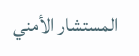المستشار الأمني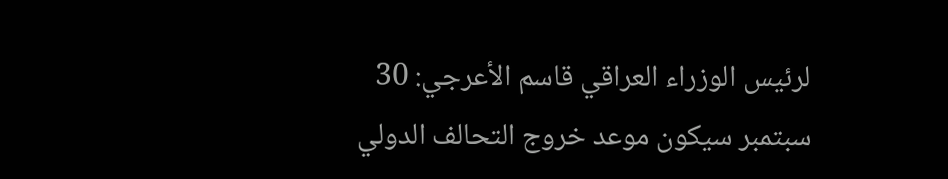لرئيس الوزراء العراقي قاسم الأعرجي: 30 سبتمبر سيكون موعد خروج التحالف الدولي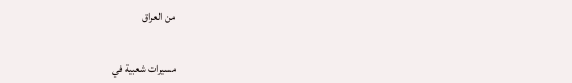من العراق


مسيرات شعبية في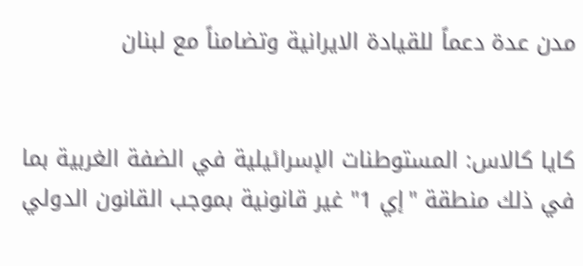مدن عدة دعماً للقيادة الايرانية وتضامناً مع لبنان


كايا كالاس: المستوطنات الإسرائيلية في الضفة الغربية بما في ذلك منطقة "إي 1" غير قانونية بموجب القانون الدولي